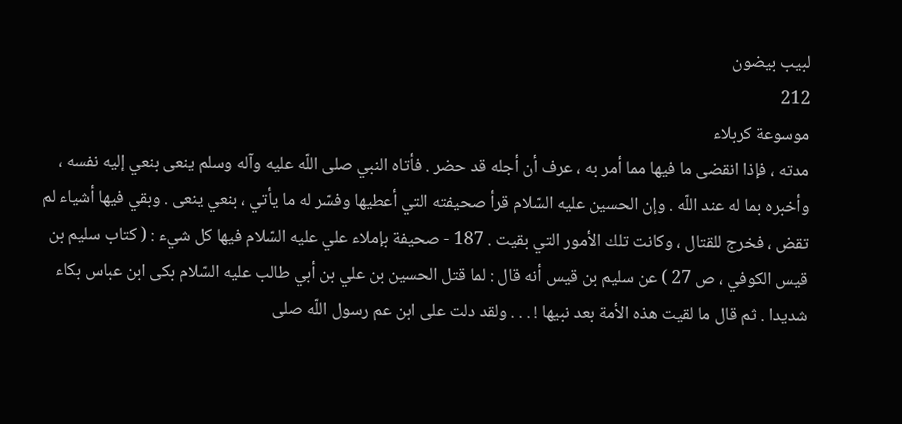لبيب بيضون
212
موسوعة كربلاء
مدته ، فإذا انقضى ما فيها مما أمر به ، عرف أن أجله قد حضر . فأتاه النبي صلى اللّه عليه وآله وسلم ينعى بنعي إليه نفسه ، وأخبره بما له عند اللّه . وإن الحسين عليه السّلام قرأ صحيفته التي أعطيها وفسّر له ما يأتي ، بنعي ينعى . وبقي فيها أشياء لم تقض ، فخرج للقتال ، وكانت تلك الأمور التي بقيت . 187 - صحيفة بإملاء علي عليه السّلام فيها كل شيء : ( كتاب سليم بن قيس الكوفي ، ص 27 ) عن سليم بن قيس أنه قال : لما قتل الحسين بن علي بن أبي طالب عليه السّلام بكى ابن عباس بكاء شديدا . ثم قال ما لقيت هذه الأمة بعد نبيها ! . . . ولقد دلت على ابن عم رسول اللّه صلى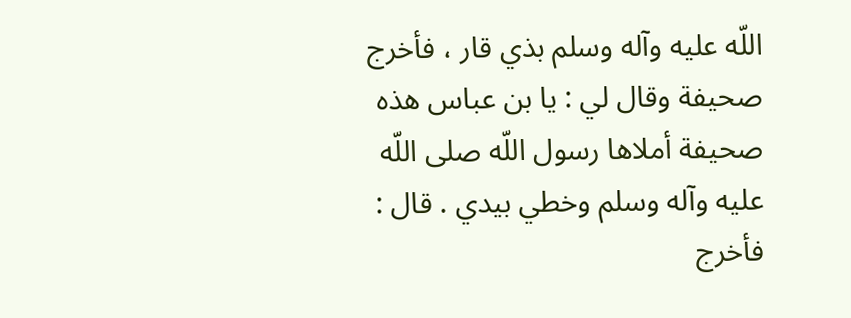اللّه عليه وآله وسلم بذي قار ، فأخرج صحيفة وقال لي : يا بن عباس هذه صحيفة أملاها رسول اللّه صلى اللّه عليه وآله وسلم وخطي بيدي . قال : فأخرج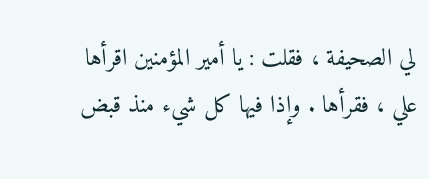لي الصحيفة ، فقلت : يا أمير المؤمنين اقرأها علي ، فقرأها . وإذا فيها كل شيء منذ قبض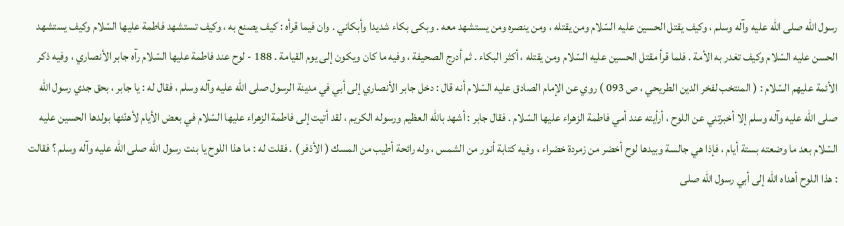رسول اللّه صلى اللّه عليه وآله وسلم ، وكيف يقتل الحسين عليه السّلام ومن يقتله ، ومن ينصره ومن يستشهد معه . وبكى بكاء شديدا وأبكاني . وان فيما قرأه : كيف يصنع به ، وكيف تستشهد فاطمة عليها السّلام وكيف يستشهد الحسن عليه السّلام وكيف تغدر به الأمة . فلما قرأ مقتل الحسين عليه السّلام ومن يقتله ، أكثر البكاء . ثم أدرج الصحيفة ، وفيه ما كان ويكون إلى يوم القيامة . 188 - لوح عند فاطمة عليها السّلام رآه جابر الأنصاري ، وفيه ذكر الأئمة عليهم السّلام : ( المنتخب لفخر الدين الطريحي ، ص 093 ) روي عن الإمام الصادق عليه السّلام أنه قال : دخل جابر الأنصاري إلى أبي في مدينة الرسول صلى اللّه عليه وآله وسلم ، فقال له : يا جابر ، بحق جدي رسول اللّه صلى اللّه عليه وآله وسلم إلا أخبرتني عن اللوح ، أرأيته عند أمي فاطمة الزهراء عليها السّلام . فقال جابر : أشهد باللّه العظيم ورسوله الكريم ، لقد أتيت إلى فاطمة الزهراء عليها السّلام في بعض الأيام لأهنّئها بولدها الحسين عليه السّلام بعد ما وضعته بستة أيام ، فإذا هي جالسة وبيدها لوح أخضر من زمردة خضراء ، وفيه كتابة أنور من الشمس ، وله رائحة أطيب من المسك ( الأذفر ) . فقلت له : ما هذا اللوح يا بنت رسول اللّه صلى اللّه عليه وآله وسلم ؟ فقالت : هذا اللوح أهداه اللّه إلى أبي رسول اللّه صلى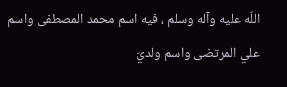اللّه عليه وآله وسلم ، فيه اسم محمد المصطفى واسم علي المرتضى واسم ولديّ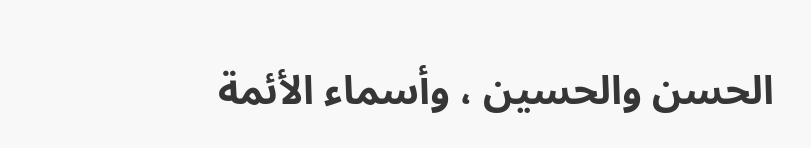الحسن والحسين ، وأسماء الأئمة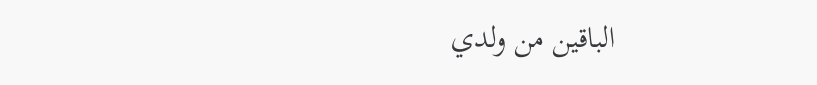الباقين من ولدي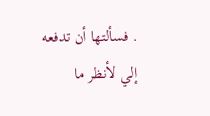. فسألتها أن تدفعه إلي لأنظر ما